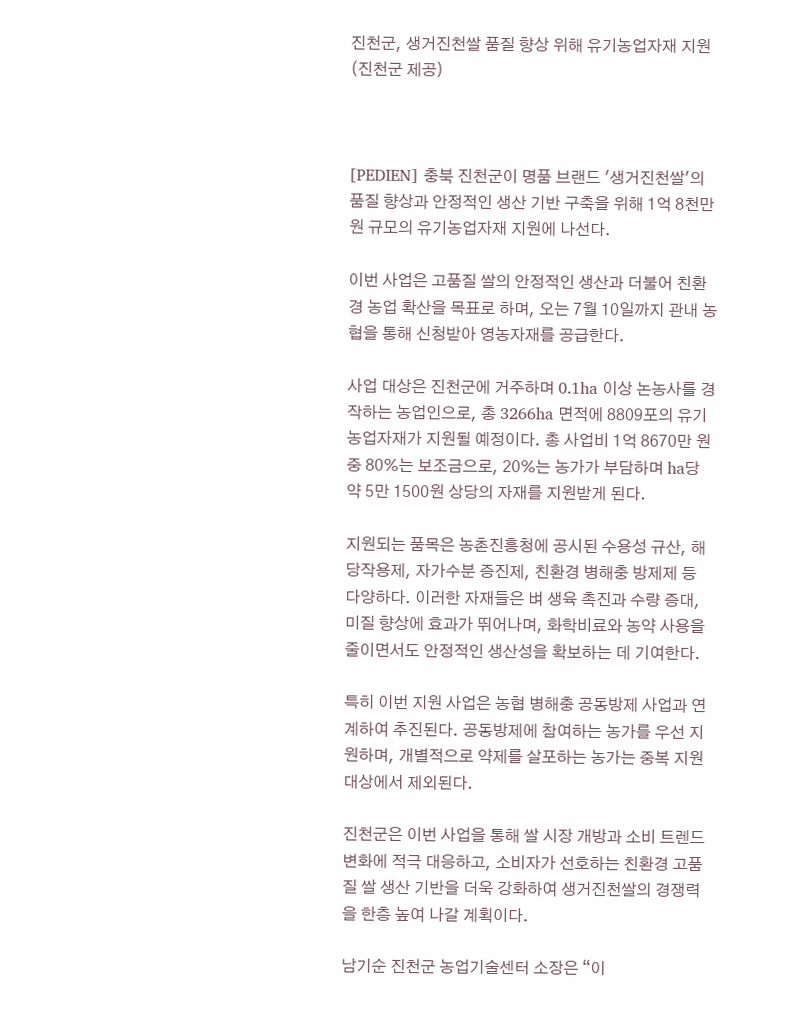진천군, 생거진천쌀 품질 향상 위해 유기농업자재 지원 (진천군 제공)



[PEDIEN] 충북 진천군이 명품 브랜드 '생거진천쌀'의 품질 향상과 안정적인 생산 기반 구축을 위해 1억 8천만 원 규모의 유기농업자재 지원에 나선다.

이번 사업은 고품질 쌀의 안정적인 생산과 더불어 친환경 농업 확산을 목표로 하며, 오는 7월 10일까지 관내 농협을 통해 신청받아 영농자재를 공급한다.

사업 대상은 진천군에 거주하며 0.1ha 이상 논농사를 경작하는 농업인으로, 총 3266ha 면적에 8809포의 유기농업자재가 지원될 예정이다. 총 사업비 1억 8670만 원 중 80%는 보조금으로, 20%는 농가가 부담하며 ha당 약 5만 1500원 상당의 자재를 지원받게 된다.

지원되는 품목은 농촌진흥청에 공시된 수용성 규산, 해당작용제, 자가수분 증진제, 친환경 병해충 방제제 등 다양하다. 이러한 자재들은 벼 생육 촉진과 수량 증대, 미질 향상에 효과가 뛰어나며, 화학비료와 농약 사용을 줄이면서도 안정적인 생산성을 확보하는 데 기여한다.

특히 이번 지원 사업은 농협 병해충 공동방제 사업과 연계하여 추진된다. 공동방제에 참여하는 농가를 우선 지원하며, 개별적으로 약제를 살포하는 농가는 중복 지원 대상에서 제외된다.

진천군은 이번 사업을 통해 쌀 시장 개방과 소비 트렌드 변화에 적극 대응하고, 소비자가 선호하는 친환경 고품질 쌀 생산 기반을 더욱 강화하여 생거진천쌀의 경쟁력을 한층 높여 나갈 계획이다.

남기순 진천군 농업기술센터 소장은 “이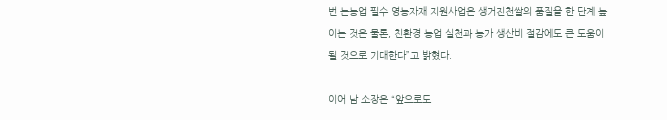번 논농업 필수 영농자재 지원사업은 생거진천쌀의 품질을 한 단계 높이는 것은 물론, 친환경 농업 실천과 농가 생산비 절감에도 큰 도움이 될 것으로 기대한다”고 밝혔다.

이어 남 소장은 “앞으로도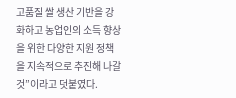고품질 쌀 생산 기반을 강화하고 농업인의 소득 향상을 위한 다양한 지원 정책을 지속적으로 추진해 나갈 것”이라고 덧붙였다.